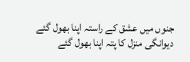جنوں میں عشق کے راستہ اپنا بھول گئے
دیوانگی منزل کا پتہ اپنا بھول گئے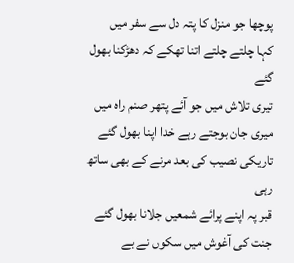پوچھا جو منزل کا پتہ دل سے سفر میں
کہا چلتے چلتے اتنا تھکے کہ دھڑکنا بھول گئے
تیری تلاش میں جو آئے پتھر صنم راہ میں
میری جان بوجتے رہے خدا اپنا بھول گئے
تاریکی نصیب کی بعد مرنے کے بھی ساتھ رہی
قبر پہ اپنے پرائے شمعیں جلانا بھول گئے
جنت کی آغوش میں سکوں نے بے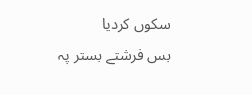سکوں کردیا
بس فرشتے بستر پہ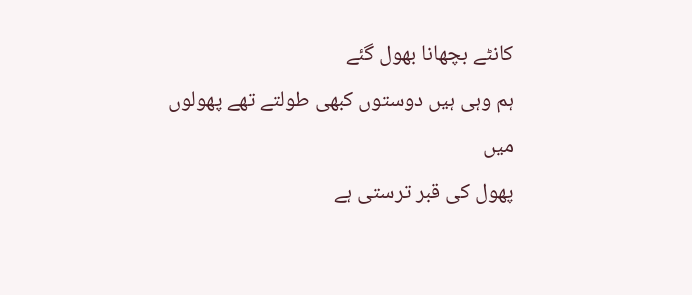کانٹے بچھانا بھول گئے
ہم وہی ہیں دوستوں کبھی طولتے تھے پھولوں میں
پھول کی قبر ترستی ہے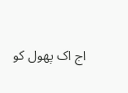اج اک پھول کو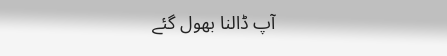آپ ڈالنا بھول گئے